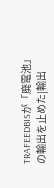TRAFEEDBISが「廃電池」の輸出を止めた|輸出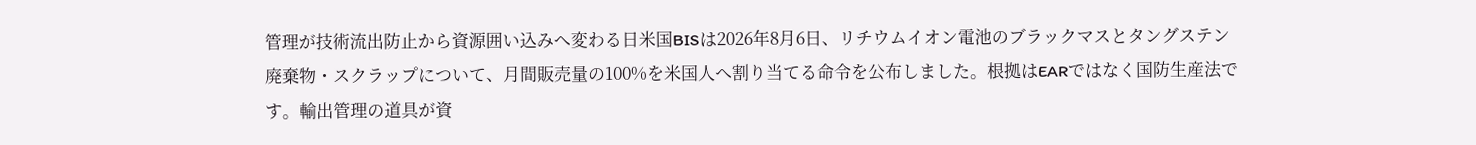管理が技術流出防止から資源囲い込みへ変わる日米国BISは2026年8月6日、リチウムイオン電池のブラックマスとタングステン廃棄物・スクラップについて、月間販売量の100%を米国人へ割り当てる命令を公布しました。根拠はEARではなく国防生産法です。輸出管理の道具が資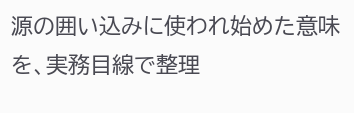源の囲い込みに使われ始めた意味を、実務目線で整理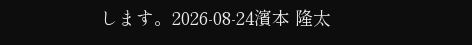します。2026-08-24濱本 隆太